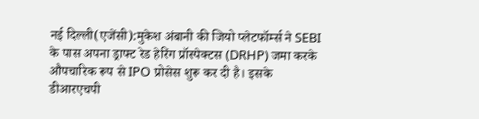नई दिल्ली(एजेंसी):मुकेश अंबानी की जियो प्लेटफॉर्म्स ने SEBI के पास अपना ड्राफ्ट रेड हेरिंग प्रॉस्पेक्टस (DRHP) जमा करके औपचारिक रूप से IPO प्रोसेस शुरू कर दी है। इसके डीआरएचपी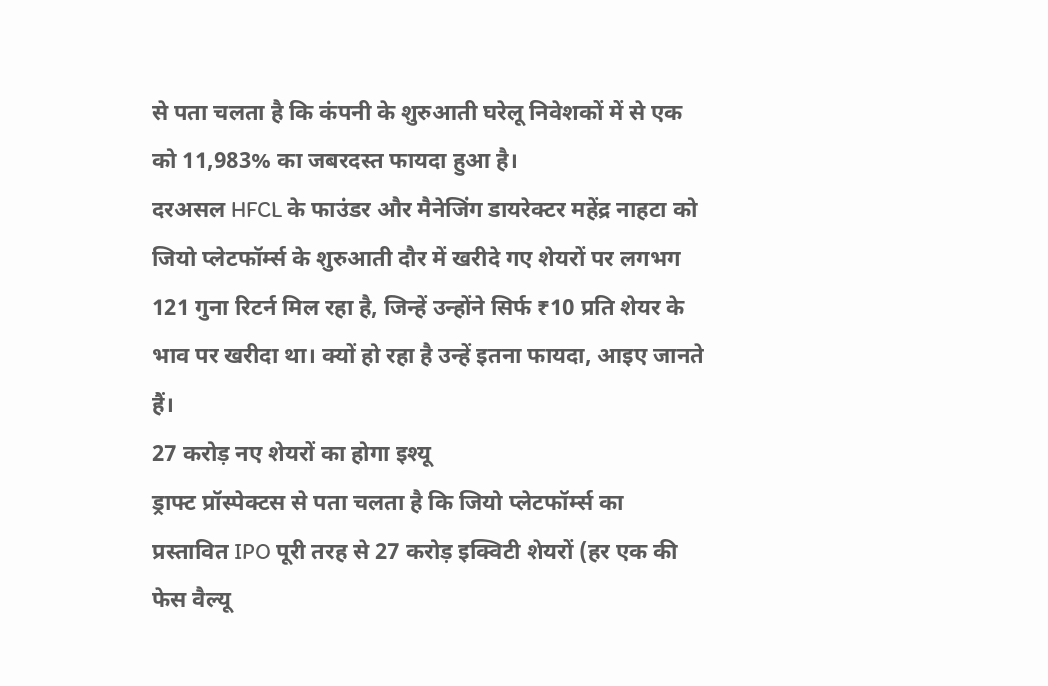से पता चलता है कि कंपनी के शुरुआती घरेलू निवेशकों में से एक को 11,983% का जबरदस्त फायदा हुआ है।
दरअसल HFCL के फाउंडर और मैनेजिंग डायरेक्टर महेंद्र नाहटा को जियो प्लेटफॉर्म्स के शुरुआती दौर में खरीदे गए शेयरों पर लगभग 121 गुना रिटर्न मिल रहा है, जिन्हें उन्होंने सिर्फ ₹10 प्रति शेयर के भाव पर खरीदा था। क्यों हो रहा है उन्हें इतना फायदा, आइए जानते हैं।
27 करोड़ नए शेयरों का होगा इश्यू
ड्राफ्ट प्रॉस्पेक्टस से पता चलता है कि जियो प्लेटफॉर्म्स का प्रस्तावित IPO पूरी तरह से 27 करोड़ इक्विटी शेयरों (हर एक की फेस वैल्यू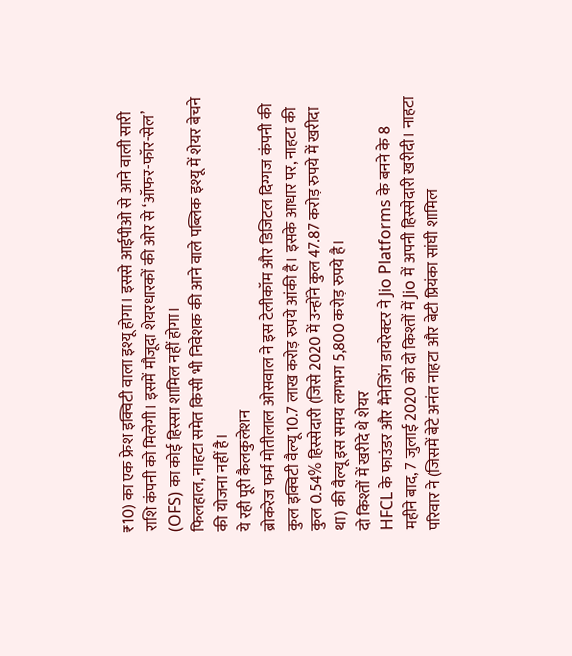₹10) का एक फ्रेश इक्विटी वाला इश्यू होगा। इससे आईपीओ से आने वाली सारी राशि कंपनी को मिलेगी। इसमें मौजूदा शेयरधारकों की ओर से ‘ऑफर-फॉर-सेल’ (OFS) का कोई हिस्सा शामिल नहीं होगा।
फिलहाल, नाहटा समेत किसी भी निवेशक की आने वाले पब्लिक इश्यू में शेयर बेचने की योजना नहीं है।
ये रही पूरी कैलकुलेशन
ब्रोकरेज फर्म मोतीलाल ओसवाल ने इस टेलीकॉम और डिजिटल दिग्गज कंपनी की कुल इक्विटी वैल्यू 10.7 लाख करोड़ रुपये आंकी है। इसके आधार पर, नाहटा की कुल 0.54% हिस्सेदारी (जिसे 2020 में उन्होंने कुल 47.87 करोड़ रुपये में खरीदा था) की वैल्यू इस समय लगभग 5,800 करोड़ रुपये है।
दो किश्तों में खरीदे थे शेयर
HFCL के फाउंडर और मैनेजिंग डायरेक्टर ने Jio Platforms के बनने के 8 महीने बाद, 7 जुलाई 2020 को दो किश्तों में Jio में अपनी हिस्सेदारी खरीदी। नाहटा परिवार ने (जिसमें बेटे अनंत नाहटा और बेटी प्रियंका सांघी शामिल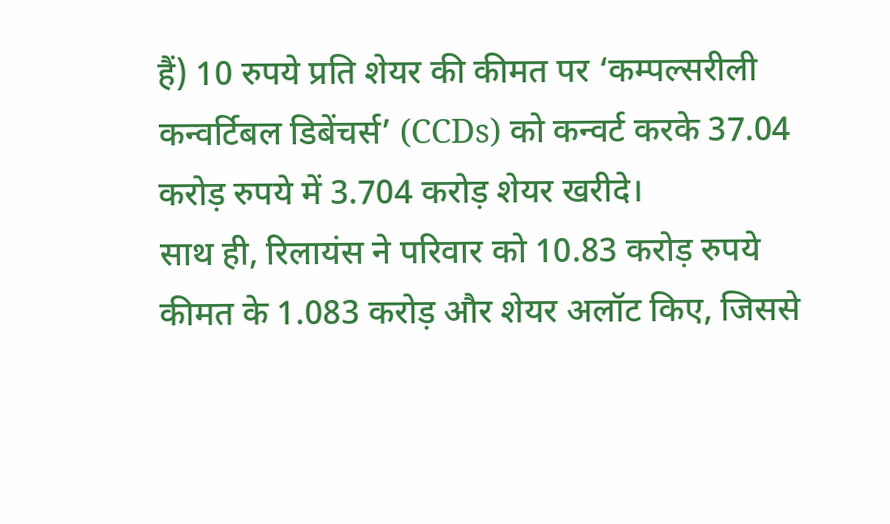हैं) 10 रुपये प्रति शेयर की कीमत पर ‘कम्पल्सरीली कन्वर्टिबल डिबेंचर्स’ (CCDs) को कन्वर्ट करके 37.04 करोड़ रुपये में 3.704 करोड़ शेयर खरीदे।
साथ ही, रिलायंस ने परिवार को 10.83 करोड़ रुपये कीमत के 1.083 करोड़ और शेयर अलॉट किए, जिससे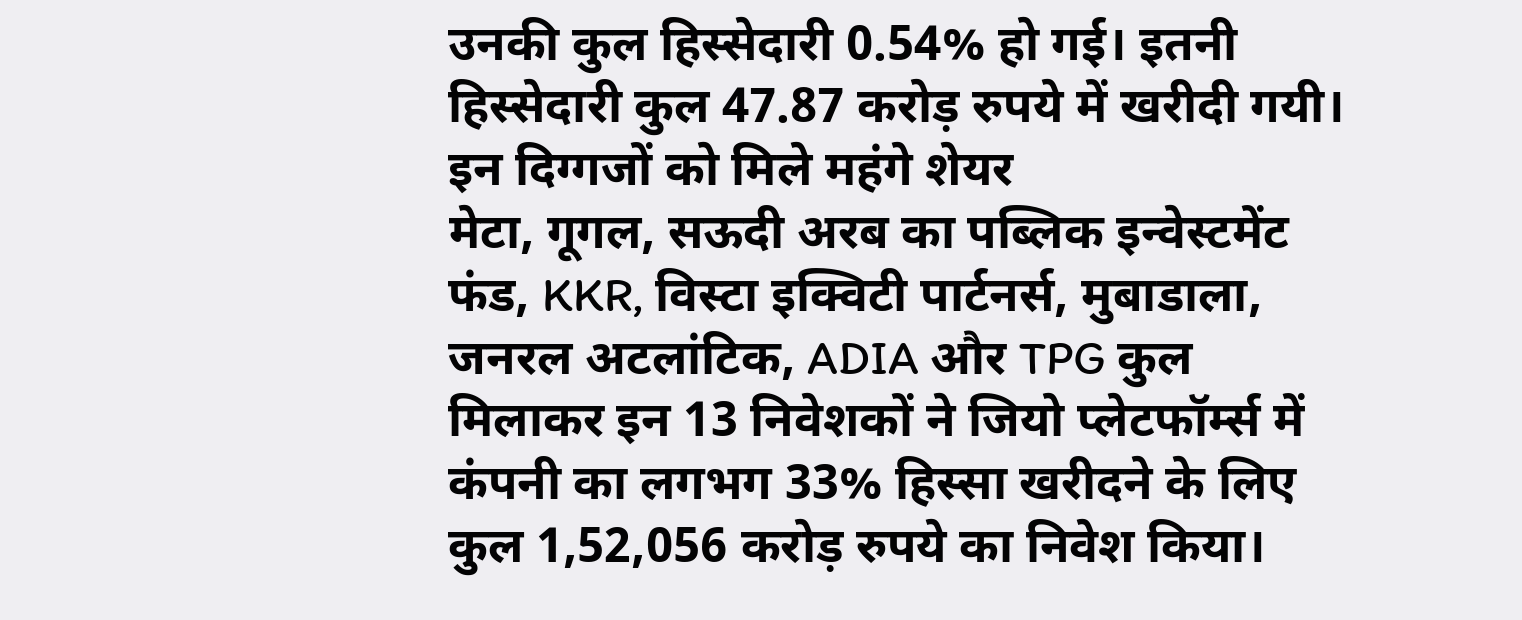उनकी कुल हिस्सेदारी 0.54% हो गई। इतनी हिस्सेदारी कुल 47.87 करोड़ रुपये में खरीदी गयी।
इन दिग्गजों को मिले महंगे शेयर
मेटा, गूगल, सऊदी अरब का पब्लिक इन्वेस्टमेंट फंड, KKR, विस्टा इक्विटी पार्टनर्स, मुबाडाला, जनरल अटलांटिक, ADIA और TPG कुल मिलाकर इन 13 निवेशकों ने जियो प्लेटफॉर्म्स में कंपनी का लगभग 33% हिस्सा खरीदने के लिए कुल 1,52,056 करोड़ रुपये का निवेश किया।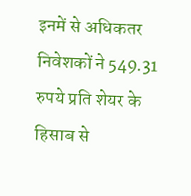इनमें से अधिकतर निवेशकों ने 549.31 रुपये प्रति शेयर के हिसाब से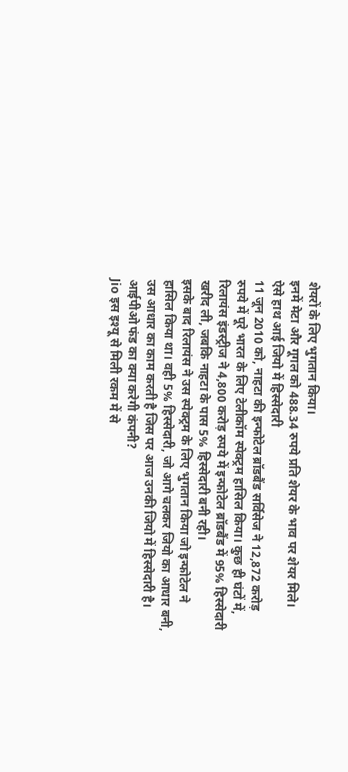शेयरों के लिए भुगतान किया।
इनमें मेटा और गूगल को 488.34 रुपये प्रति शेयर के भाव पर शेयर मिले।
ऐसे हाथ आई जियो में हिस्सेदारी
11 जून 2010 को, नाहटा की इन्फोटेल ब्रॉडबैंड सर्विसेज ने 12,872 करोड़ रुपये में पूरे भारत के लिए टेलीकॉम स्पेक्ट्रम हासिल किया। कुछ ही घंटों में, रिलायंस इंडस्ट्रीज ने 4,800 करोड़ रुपये में इन्फोटेल ब्रॉडबैंड में 95% हिस्सेदारी खरीद ली, जबकि नाहटा के पास 5% हिस्सेदारी बनी रही।
इसके बाद रिलायंस ने उस स्पेक्ट्रम के लिए भुगतान किया जो इन्फोटेल ने हासिल किया था। वही 5% हिस्सेदारी, जो आगे चलकर जियो का आधार बनी, उस आधार का काम करती है जिस पर आज उनकी जियो में हिस्सेदारी है।
आईपीओ फंड का क्या करेगी कंपनी?
Jio इस इश्यू से मिली रकम में से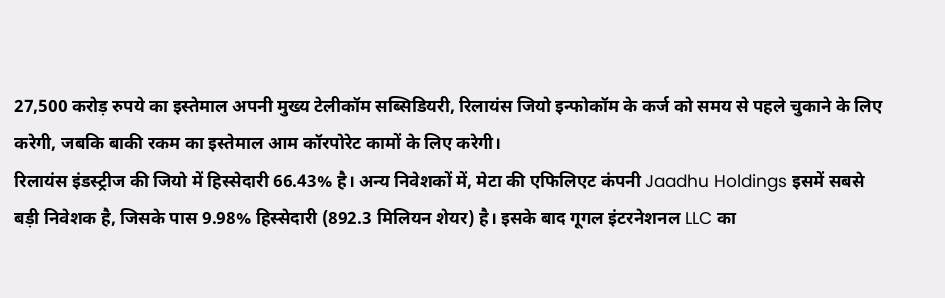27,500 करोड़ रुपये का इस्तेमाल अपनी मुख्य टेलीकॉम सब्सिडियरी, रिलायंस जियो इन्फोकॉम के कर्ज को समय से पहले चुकाने के लिए करेगी, जबकि बाकी रकम का इस्तेमाल आम कॉरपोरेट कामों के लिए करेगी।
रिलायंस इंडस्ट्रीज की जियो में हिस्सेदारी 66.43% है। अन्य निवेशकों में, मेटा की एफिलिएट कंपनी Jaadhu Holdings इसमें सबसे बड़ी निवेशक है, जिसके पास 9.98% हिस्सेदारी (892.3 मिलियन शेयर) है। इसके बाद गूगल इंटरनेशनल LLC का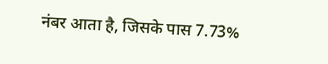नंबर आता है, जिसके पास 7.73%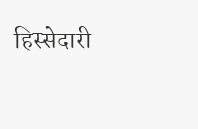हिस्सेदारी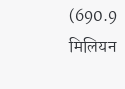(690.9 मिलियन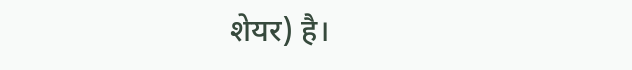शेयर) है।